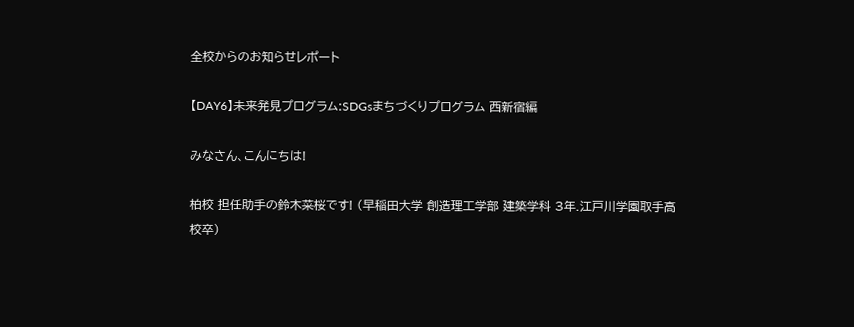全校からのお知らせレポート

【DAY6】未来発見プログラム:SDGsまちづくりプログラム 西新宿編

みなさん、こんにちは!

柏校 担任助手の鈴木菜桜です! (早稲田大学 創造理工学部 建築学科 3年.江戸川学園取手高校卒)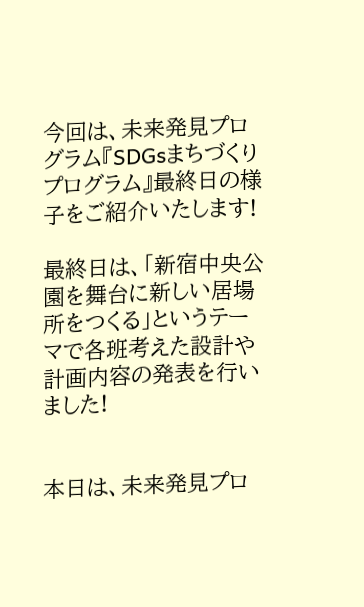今回は、未来発見プログラム『SDGsまちづくりプログラム』最終日の様子をご紹介いたします!

最終日は、「新宿中央公園を舞台に新しい居場所をつくる」というテーマで各班考えた設計や計画内容の発表を行いました!


本日は、未来発見プロ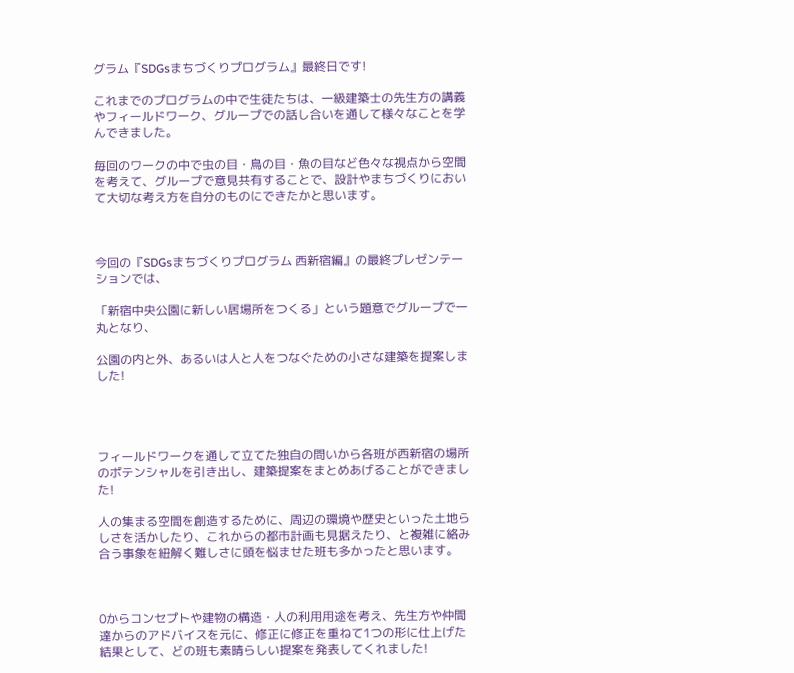グラム『SDGsまちづくりプログラム』最終日です!

これまでのプログラムの中で生徒たちは、一級建築士の先生方の講義やフィールドワーク、グループでの話し合いを通して様々なことを学んできました。

毎回のワークの中で虫の目・鳥の目・魚の目など色々な視点から空間を考えて、グループで意見共有することで、設計やまちづくりにおいて大切な考え方を自分のものにできたかと思います。



今回の『SDGsまちづくりプログラム 西新宿編』の最終プレゼンテーションでは、

「新宿中央公園に新しい居場所をつくる」という題意でグループで一丸となり、

公園の内と外、あるいは人と人をつなぐための小さな建築を提案しました!




フィールドワークを通して立てた独自の問いから各班が西新宿の場所のポテンシャルを引き出し、建築提案をまとめあげることができました!

人の集まる空間を創造するために、周辺の環境や歴史といった土地らしさを活かしたり、これからの都市計画も見据えたり、と複雑に絡み合う事象を紐解く難しさに頭を悩ませた班も多かったと思います。



0からコンセプトや建物の構造・人の利用用途を考え、先生方や仲間達からのアドバイスを元に、修正に修正を重ねて1つの形に仕上げた結果として、どの班も素晴らしい提案を発表してくれました!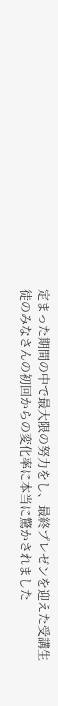定まった期間の中で最大限の努力をし、最終プレゼンを迎えた受講生徒のみなさんの初回からの変化率に本当に驚かされました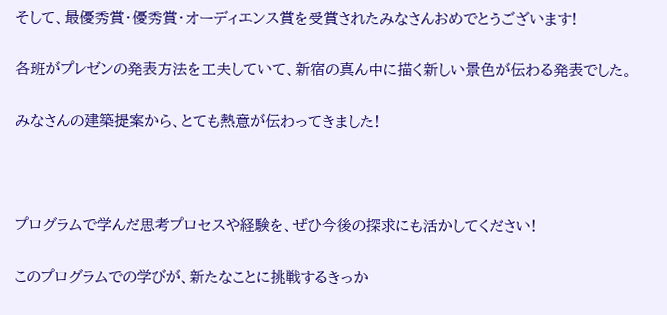そして、最優秀賞・優秀賞・オーディエンス賞を受賞されたみなさんおめでとうございます!

各班がプレゼンの発表方法を工夫していて、新宿の真ん中に描く新しい景色が伝わる発表でした。

みなさんの建築提案から、とても熱意が伝わってきました!



プログラムで学んだ思考プロセスや経験を、ぜひ今後の探求にも活かしてください!

このプログラムでの学びが、新たなことに挑戦するきっか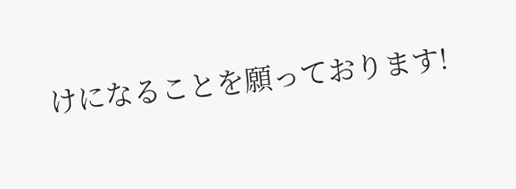けになることを願っております!